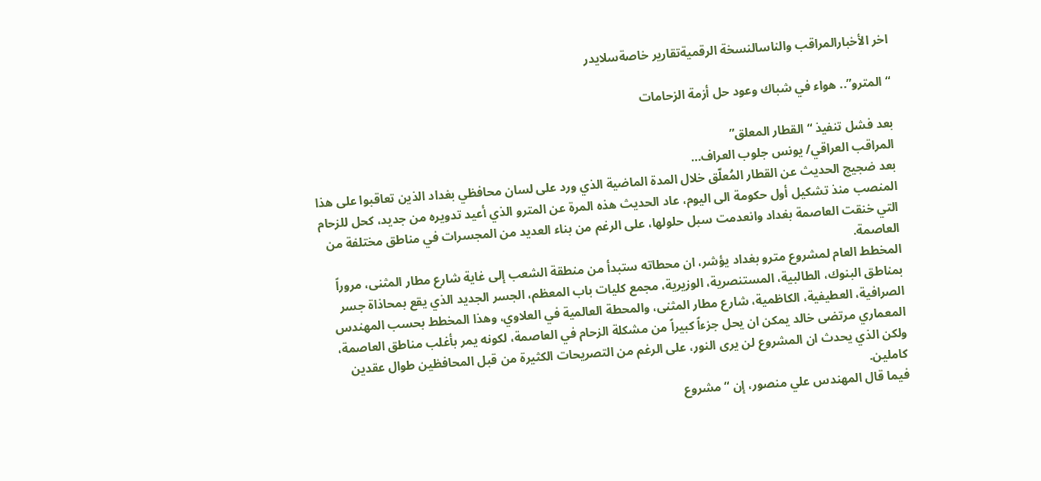اخر الأخبارالمراقب والناسالنسخة الرقميةتقارير خاصةسلايدر

“المترو”.. هواء في شباك وعود حل أزمة الزحامات

بعد فشل تنفيذ “القطار المعلق”
المراقب العراقي/ يونس جلوب العراف…
بعد ضجيج الحديث عن القطار المُعلّق خلال المدة الماضية الذي ورد على لسان محافظي بغداد الذين تعاقبوا على هذا المنصب منذ تشكيل أول حكومة الى اليوم، عاد الحديث هذه المرة عن المترو الذي أعيد تدويره من جديد، كحل للزحام التي خنقت العاصمة بغداد وانعدمت سبل حلولها، على الرغم من بناء العديد من المجسرات في مناطق مختلفة من العاصمة.
المخطط العام لمشروع مترو بغداد يؤشر، ان محطاته ستبدأ من منطقة الشعب إلى غاية شارع مطار المثنى، مروراً بمناطق البنوك، الطالبية، المستنصرية، الوزيرية، مجمع كليات باب المعظم، الجسر الجديد الذي يقع بمحاذاة جسر الصرافية، العطيفية، الكاظمية، شارع مطار المثنى، والمحطة العالمية في العلاوي، وهذا المخطط بحسب المهندس المعماري مرتضى خالد يمكن ان يحل جزءاً كبيراً من مشكلة الزحام في العاصمة، لكونه يمر بأغلب مناطق العاصمة، ولكن الذي يحدث ان المشروع لن يرى النور، على الرغم من التصريحات الكثيرة من قبل المحافظين طوال عقدين كاملين.
فيما قال المهندس علي منصور، إن “مشروع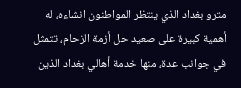مترو بغداد الذي ينتظر المواطنون انشاءه، له أهمية كبيرة على صعيد حل أزمة الزحام، تتمثل في جوانب عدة، منها خدمة أهالي بغداد الذين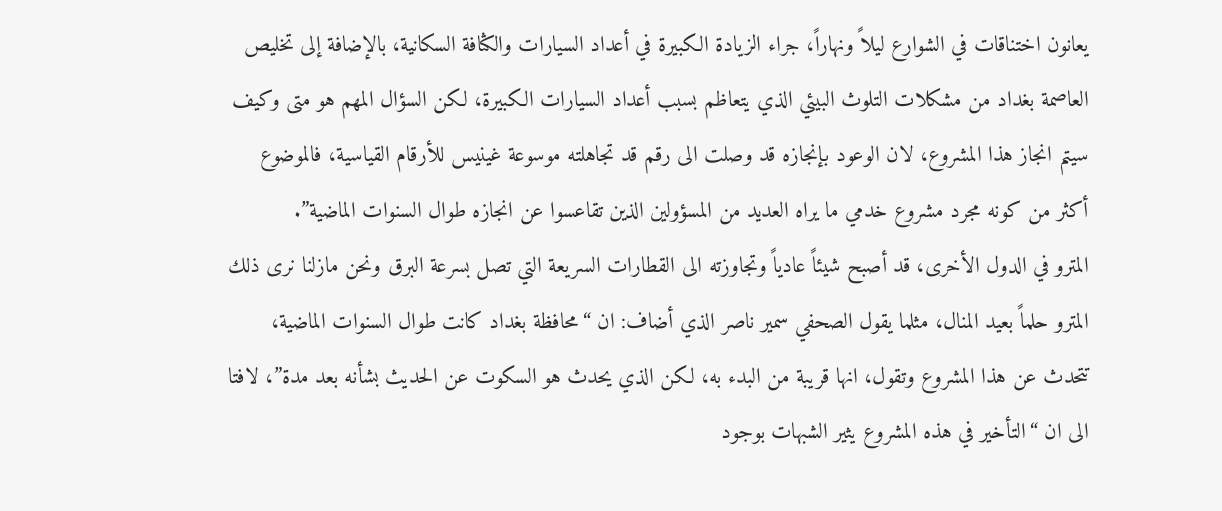يعانون اختناقات في الشوارع ليلاً ونهاراً، جراء الزيادة الكبيرة في أعداد السيارات والكثافة السكانية، بالإضافة إلى تخليص العاصمة بغداد من مشكلات التلوث البيئي الذي يتعاظم بسبب أعداد السيارات الكبيرة، لكن السؤال المهم هو متى وكيف سيتم انجاز هذا المشروع، لان الوعود بإنجازه قد وصلت الى رقم قد تجاهلته موسوعة غينيس للأرقام القياسية، فالموضوع أكثر من كونه مجرد مشروع خدمي ما يراه العديد من المسؤولين الذين تقاعسوا عن انجازه طوال السنوات الماضية”.
المترو في الدول الأخرى، قد أصبح شيئاً عادياً وتجاوزته الى القطارات السريعة التي تصل بسرعة البرق ونحن مازلنا نرى ذلك المترو حلماً بعيد المنال، مثلما يقول الصحفي سمير ناصر الذي أضاف: ان “محافظة بغداد كانت طوال السنوات الماضية، تتحدث عن هذا المشروع وتقول، انها قريبة من البدء به، لكن الذي يحدث هو السكوت عن الحديث بشأنه بعد مدة”، لافتا الى ان “التأخير في هذه المشروع يثير الشبهات بوجود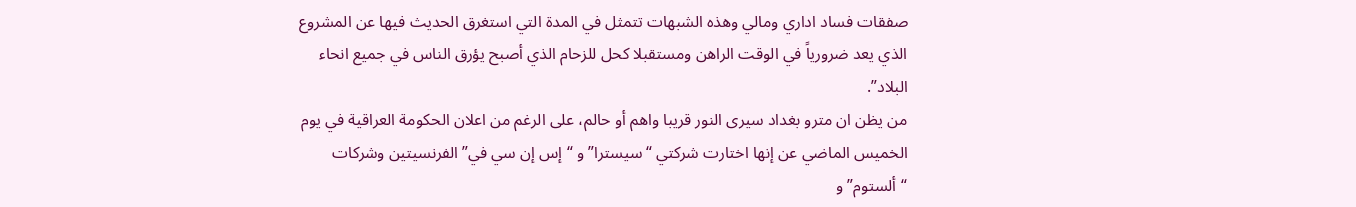صفقات فساد اداري ومالي وهذه الشبهات تتمثل في المدة التي استغرق الحديث فيها عن المشروع الذي يعد ضرورياً في الوقت الراهن ومستقبلا كحل للزحام الذي أصبح يؤرق الناس في جميع انحاء البلاد”.
من يظن ان مترو بغداد سيرى النور قريبا واهم أو حالم، على الرغم من اعلان الحكومة العراقية في يوم الخميس الماضي عن إنها اختارت شركتي “سيسترا” و “إس إن سي في” الفرنسيتين وشركات “ألستوم” و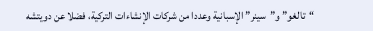“تالغو” و”سينر” الإسبانية وعددا من شركات الإنشاءات التركية، فضلا عن دويتشه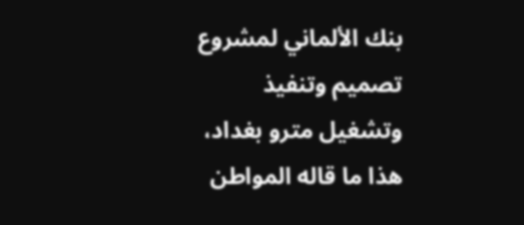بنك الألماني لمشروع تصميم وتنفيذ وتشغيل مترو بغداد، هذا ما قاله المواطن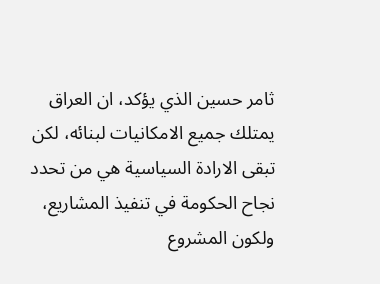ثامر حسين الذي يؤكد، ان العراق يمتلك جميع الامكانيات لبنائه، لكن تبقى الارادة السياسية هي من تحدد نجاح الحكومة في تنفيذ المشاريع، ولكون المشروع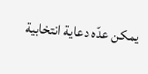يمكن عدّه دعاية انتخابية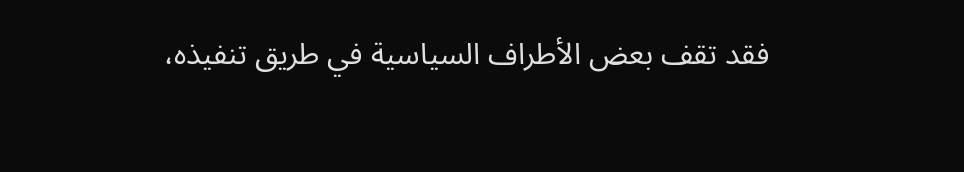فقد تقف بعض الأطراف السياسية في طريق تنفيذه،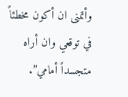وأتمنى ان أكون مخطئاً في توقعي وان أراه متجسداً أمامي”.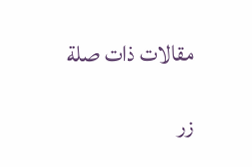مقالات ذات صلة

زر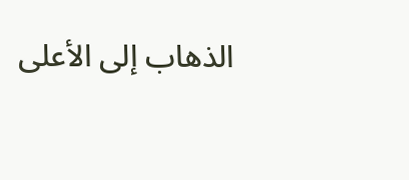الذهاب إلى الأعلى